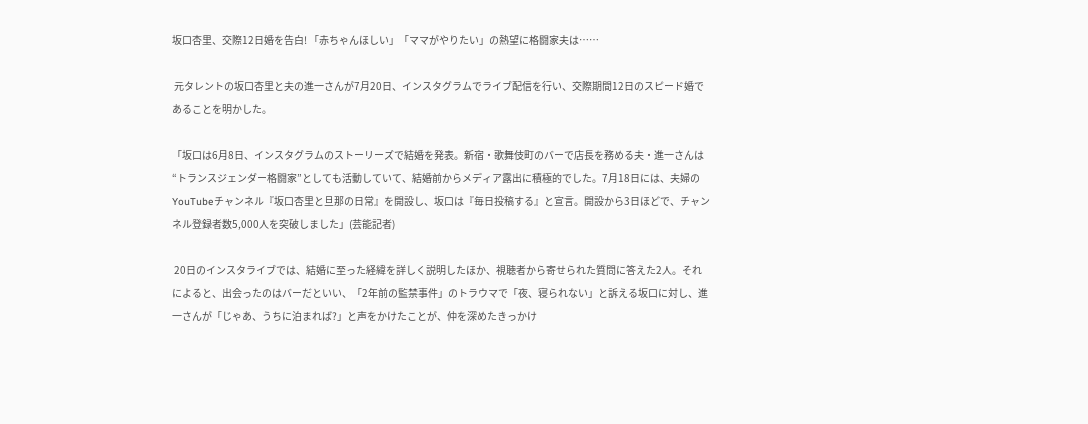坂口杏里、交際12日婚を告白! 「赤ちゃんほしい」「ママがやりたい」の熱望に格闘家夫は……

 元タレントの坂口杏里と夫の進一さんが7月20日、インスタグラムでライブ配信を行い、交際期間12日のスピード婚であることを明かした。

「坂口は6月8日、インスタグラムのストーリーズで結婚を発表。新宿・歌舞伎町のバーで店長を務める夫・進一さんは“トランスジェンダー格闘家”としても活動していて、結婚前からメディア露出に積極的でした。7月18日には、夫婦のYouTubeチャンネル『坂口杏里と旦那の日常』を開設し、坂口は『毎日投稿する』と宣言。開設から3日ほどで、チャンネル登録者数5,000人を突破しました」(芸能記者)

 20日のインスタライブでは、結婚に至った経緯を詳しく説明したほか、視聴者から寄せられた質問に答えた2人。それによると、出会ったのはバーだといい、「2年前の監禁事件」のトラウマで「夜、寝られない」と訴える坂口に対し、進一さんが「じゃあ、うちに泊まれば?」と声をかけたことが、仲を深めたきっかけ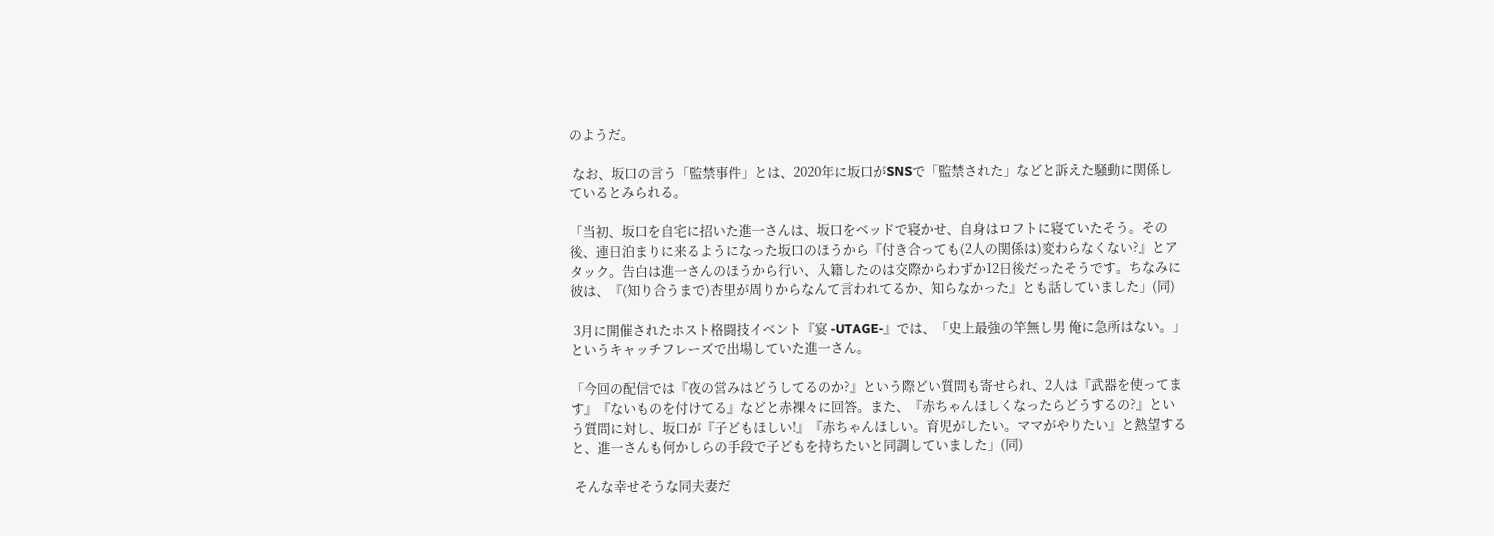のようだ。

 なお、坂口の言う「監禁事件」とは、2020年に坂口がSNSで「監禁された」などと訴えた騒動に関係しているとみられる。

「当初、坂口を自宅に招いた進一さんは、坂口をベッドで寝かせ、自身はロフトに寝ていたそう。その後、連日泊まりに来るようになった坂口のほうから『付き合っても(2人の関係は)変わらなくない?』とアタック。告白は進一さんのほうから行い、入籍したのは交際からわずか12日後だったそうです。ちなみに彼は、『(知り合うまで)杏里が周りからなんて言われてるか、知らなかった』とも話していました」(同)

 3月に開催されたホスト格闘技イベント『宴 -UTAGE-』では、「史上最強の竿無し男 俺に急所はない。」というキャッチフレーズで出場していた進一さん。

「今回の配信では『夜の営みはどうしてるのか?』という際どい質問も寄せられ、2人は『武器を使ってます』『ないものを付けてる』などと赤裸々に回答。また、『赤ちゃんほしくなったらどうするの?』という質問に対し、坂口が『子どもほしい!』『赤ちゃんほしい。育児がしたい。ママがやりたい』と熱望すると、進一さんも何かしらの手段で子どもを持ちたいと同調していました」(同)

 そんな幸せそうな同夫妻だ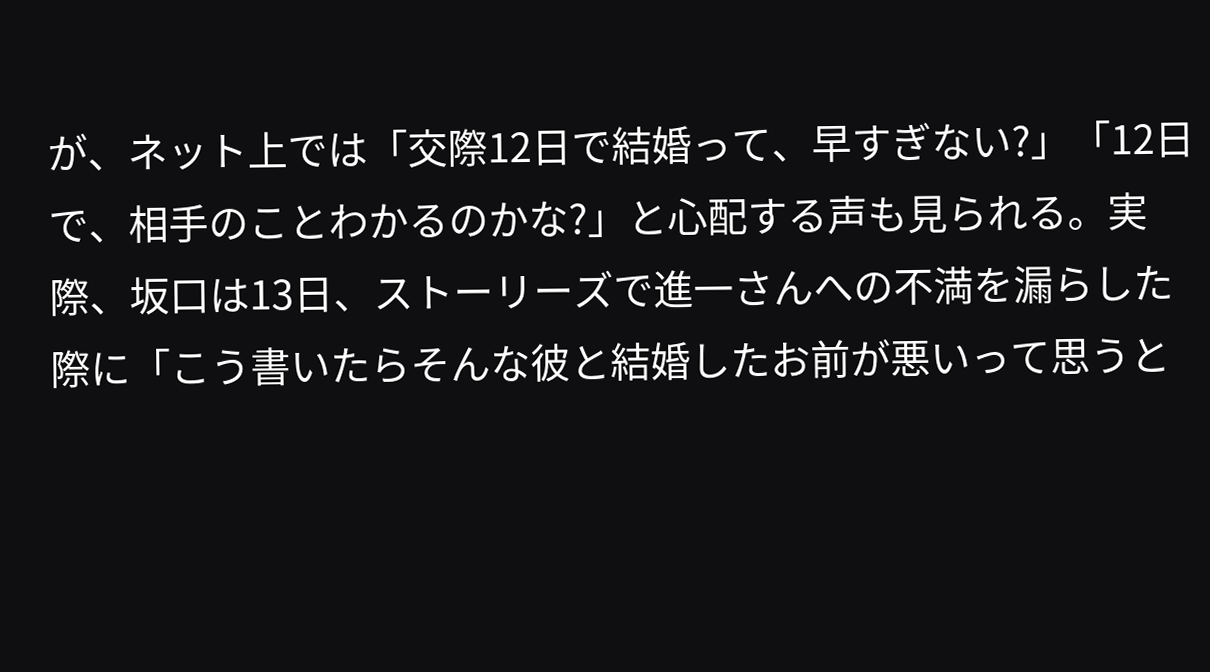が、ネット上では「交際12日で結婚って、早すぎない?」「12日で、相手のことわかるのかな?」と心配する声も見られる。実際、坂口は13日、ストーリーズで進一さんへの不満を漏らした際に「こう書いたらそんな彼と結婚したお前が悪いって思うと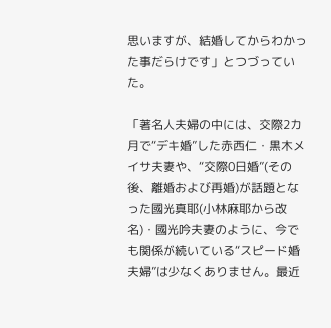思いますが、結婚してからわかった事だらけです」とつづっていた。

「著名人夫婦の中には、交際2カ月で“デキ婚”した赤西仁・黒木メイサ夫妻や、“交際0日婚”(その後、離婚および再婚)が話題となった國光真耶(小林麻耶から改名)・國光吟夫妻のように、今でも関係が続いている“スピード婚夫婦”は少なくありません。最近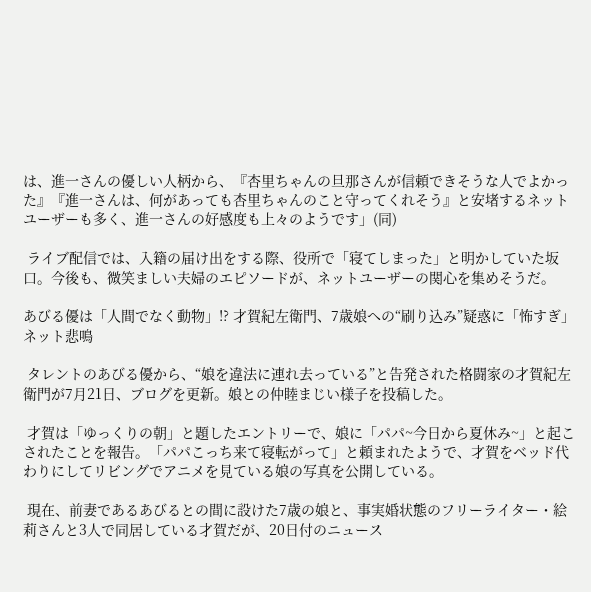は、進一さんの優しい人柄から、『杏里ちゃんの旦那さんが信頼できそうな人でよかった』『進一さんは、何があっても杏里ちゃんのこと守ってくれそう』と安堵するネットユーザーも多く、進一さんの好感度も上々のようです」(同)

 ライブ配信では、入籍の届け出をする際、役所で「寝てしまった」と明かしていた坂口。今後も、微笑ましい夫婦のエピソードが、ネットユーザーの関心を集めそうだ。

あびる優は「人間でなく動物」!? 才賀紀左衛門、7歳娘への“刷り込み”疑惑に「怖すぎ」ネット悲鳴

 タレントのあびる優から、“娘を違法に連れ去っている”と告発された格闘家の才賀紀左衛門が7月21日、ブログを更新。娘との仲睦まじい様子を投稿した。

 才賀は「ゆっくりの朝」と題したエントリーで、娘に「パパ~今日から夏休み~」と起こされたことを報告。「パパこっち来て寝転がって」と頼まれたようで、才賀をベッド代わりにしてリビングでアニメを見ている娘の写真を公開している。

 現在、前妻であるあびるとの間に設けた7歳の娘と、事実婚状態のフリーライター・絵莉さんと3人で同居している才賀だが、20日付のニュース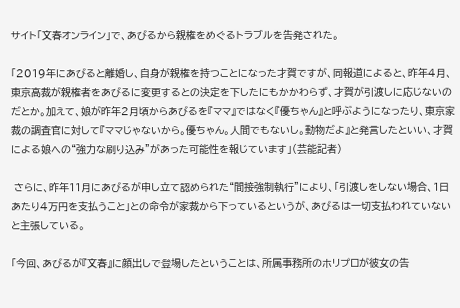サイト「文春オンライン」で、あびるから親権をめぐるトラブルを告発された。

「2019年にあびると離婚し、自身が親権を持つことになった才賀ですが、同報道によると、昨年4月、東京高裁が親権者をあびるに変更するとの決定を下したにもかかわらず、才賀が引渡しに応じないのだとか。加えて、娘が昨年2月頃からあびるを『ママ』ではなく『優ちゃん』と呼ぶようになったり、東京家裁の調査官に対して『ママじゃないから。優ちゃん。人間でもないし。動物だよ』と発言したといい、才賀による娘への“強力な刷り込み”があった可能性を報じています」(芸能記者)

 さらに、昨年11月にあびるが申し立て認められた“間接強制執行”により、「引渡しをしない場合、1日あたり4万円を支払うこと」との命令が家裁から下っているというが、あびるは一切支払われていないと主張している。

「今回、あびるが『文春』に顔出しで登場したということは、所属事務所のホリプロが彼女の告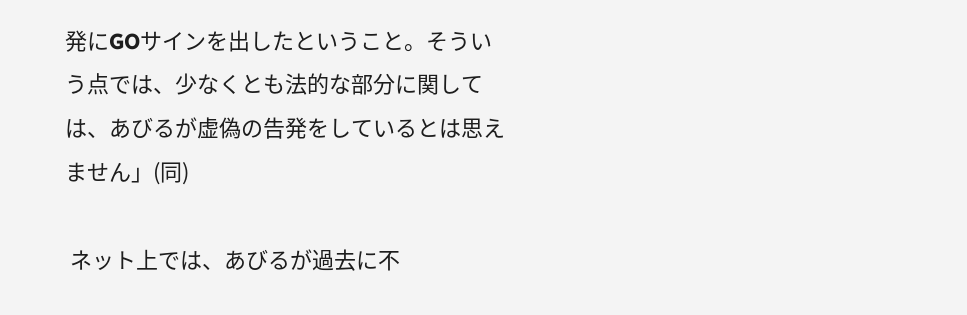発にGOサインを出したということ。そういう点では、少なくとも法的な部分に関しては、あびるが虚偽の告発をしているとは思えません」(同)

 ネット上では、あびるが過去に不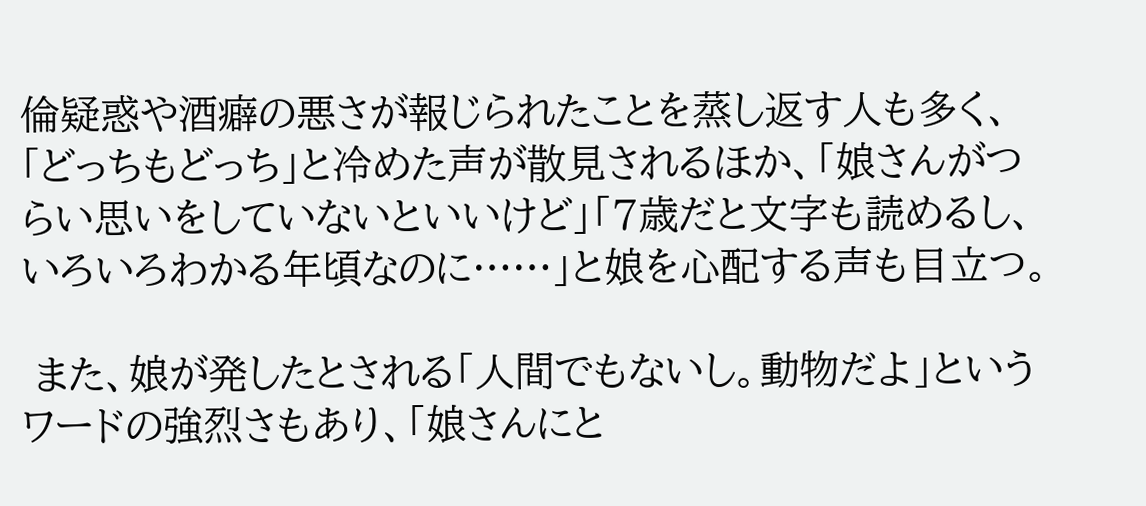倫疑惑や酒癖の悪さが報じられたことを蒸し返す人も多く、「どっちもどっち」と冷めた声が散見されるほか、「娘さんがつらい思いをしていないといいけど」「7歳だと文字も読めるし、いろいろわかる年頃なのに……」と娘を心配する声も目立つ。

 また、娘が発したとされる「人間でもないし。動物だよ」というワードの強烈さもあり、「娘さんにと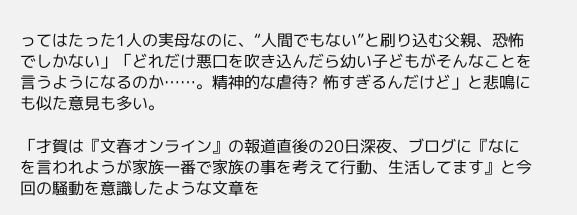ってはたった1人の実母なのに、“人間でもない”と刷り込む父親、恐怖でしかない」「どれだけ悪口を吹き込んだら幼い子どもがそんなことを言うようになるのか……。精神的な虐待? 怖すぎるんだけど」と悲鳴にも似た意見も多い。

「才賀は『文春オンライン』の報道直後の20日深夜、ブログに『なにを言われようが家族一番で家族の事を考えて行動、生活してます』と今回の騒動を意識したような文章を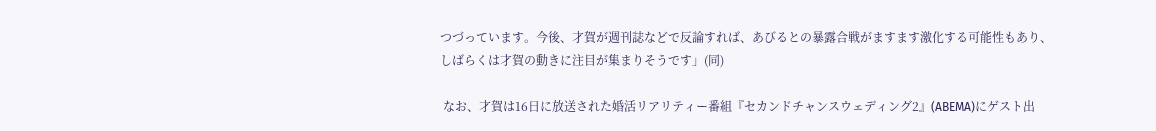つづっています。今後、才賀が週刊誌などで反論すれば、あびるとの暴露合戦がますます激化する可能性もあり、しばらくは才賀の動きに注目が集まりそうです」(同)

 なお、才賀は16日に放送された婚活リアリティー番組『セカンドチャンスウェディング2』(ABEMA)にゲスト出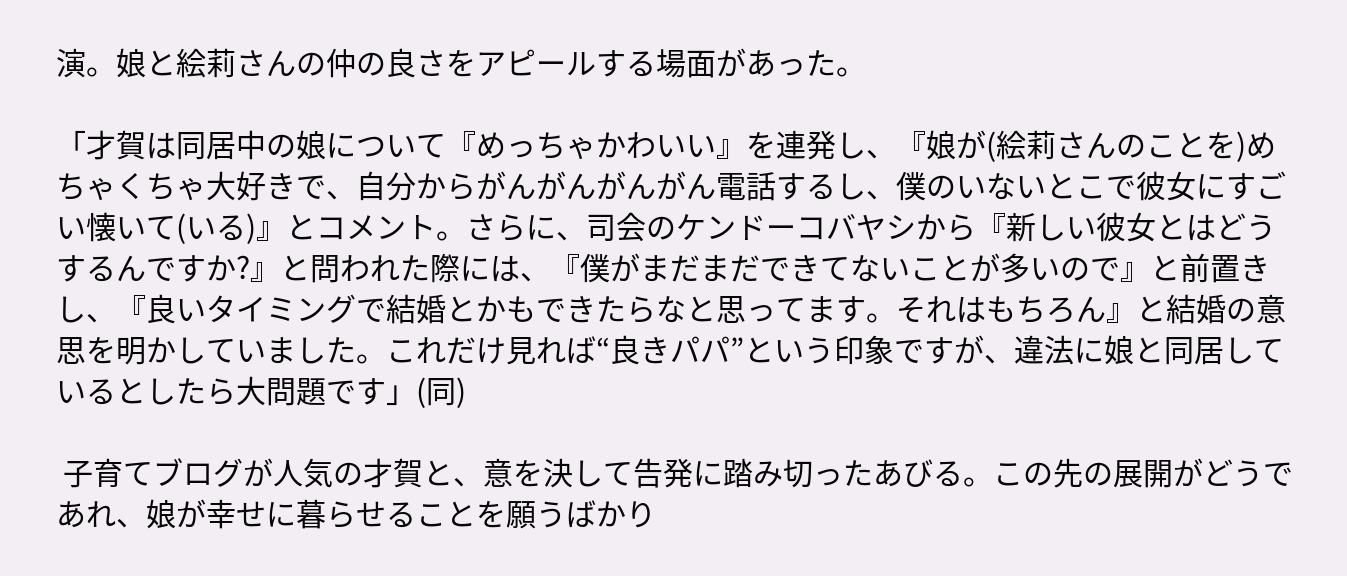演。娘と絵莉さんの仲の良さをアピールする場面があった。

「才賀は同居中の娘について『めっちゃかわいい』を連発し、『娘が(絵莉さんのことを)めちゃくちゃ大好きで、自分からがんがんがんがん電話するし、僕のいないとこで彼女にすごい懐いて(いる)』とコメント。さらに、司会のケンドーコバヤシから『新しい彼女とはどうするんですか?』と問われた際には、『僕がまだまだできてないことが多いので』と前置きし、『良いタイミングで結婚とかもできたらなと思ってます。それはもちろん』と結婚の意思を明かしていました。これだけ見れば“良きパパ”という印象ですが、違法に娘と同居しているとしたら大問題です」(同)

 子育てブログが人気の才賀と、意を決して告発に踏み切ったあびる。この先の展開がどうであれ、娘が幸せに暮らせることを願うばかり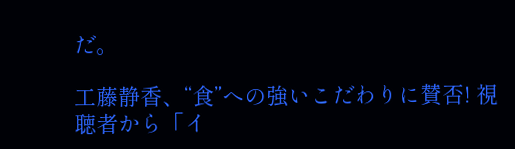だ。

工藤静香、“食”への強いこだわりに賛否! 視聴者から「イ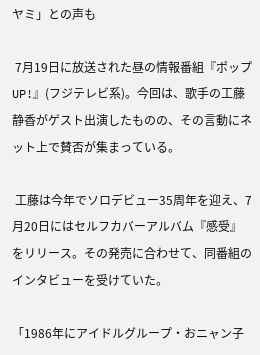ヤミ」との声も

 7月19日に放送された昼の情報番組『ポップUP!』(フジテレビ系)。今回は、歌手の工藤静香がゲスト出演したものの、その言動にネット上で賛否が集まっている。

 工藤は今年でソロデビュー35周年を迎え、7月20日にはセルフカバーアルバム『感受』をリリース。その発売に合わせて、同番組のインタビューを受けていた。

「1986年にアイドルグループ・おニャン子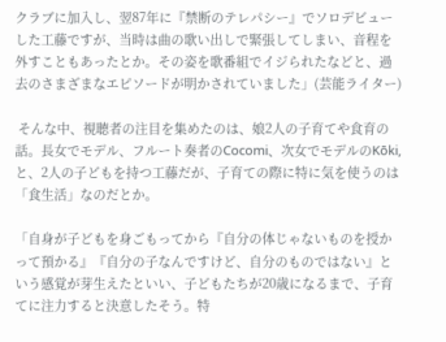クラブに加入し、翌87年に『禁断のテレパシー』でソロデビューした工藤ですが、当時は曲の歌い出しで緊張してしまい、音程を外すこともあったとか。その姿を歌番組でイジられたなどと、過去のさまざまなエピソードが明かされていました」(芸能ライター)

 そんな中、視聴者の注目を集めたのは、娘2人の子育てや食育の話。長女でモデル、フルート奏者のCocomi、次女でモデルのKōki,と、2人の子どもを持つ工藤だが、子育ての際に特に気を使うのは「食生活」なのだとか。

「自身が子どもを身ごもってから『自分の体じゃないものを授かって預かる』『自分の子なんですけど、自分のものではない』という感覚が芽生えたといい、子どもたちが20歳になるまで、子育てに注力すると決意したそう。特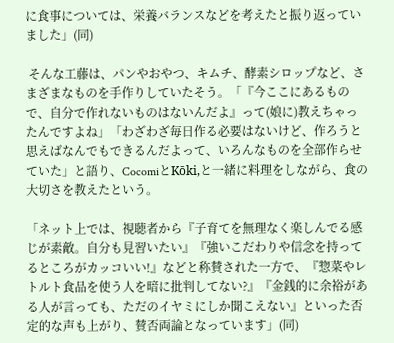に食事については、栄養バランスなどを考えたと振り返っていました」(同)

 そんな工藤は、パンやおやつ、キムチ、酵素シロップなど、さまざまなものを手作りしていたそう。「『今ここにあるもので、自分で作れないものはないんだよ』って(娘に)教えちゃったんですよね」「わざわざ毎日作る必要はないけど、作ろうと思えばなんでもできるんだよって、いろんなものを全部作らせていた」と語り、CocomiとKōki,と一緒に料理をしながら、食の大切さを教えたという。

「ネット上では、視聴者から『子育てを無理なく楽しんでる感じが素敵。自分も見習いたい』『強いこだわりや信念を持ってるところがカッコいい!』などと称賛された一方で、『惣菜やレトルト食品を使う人を暗に批判してない?』『金銭的に余裕がある人が言っても、ただのイヤミにしか聞こえない』といった否定的な声も上がり、賛否両論となっています」(同)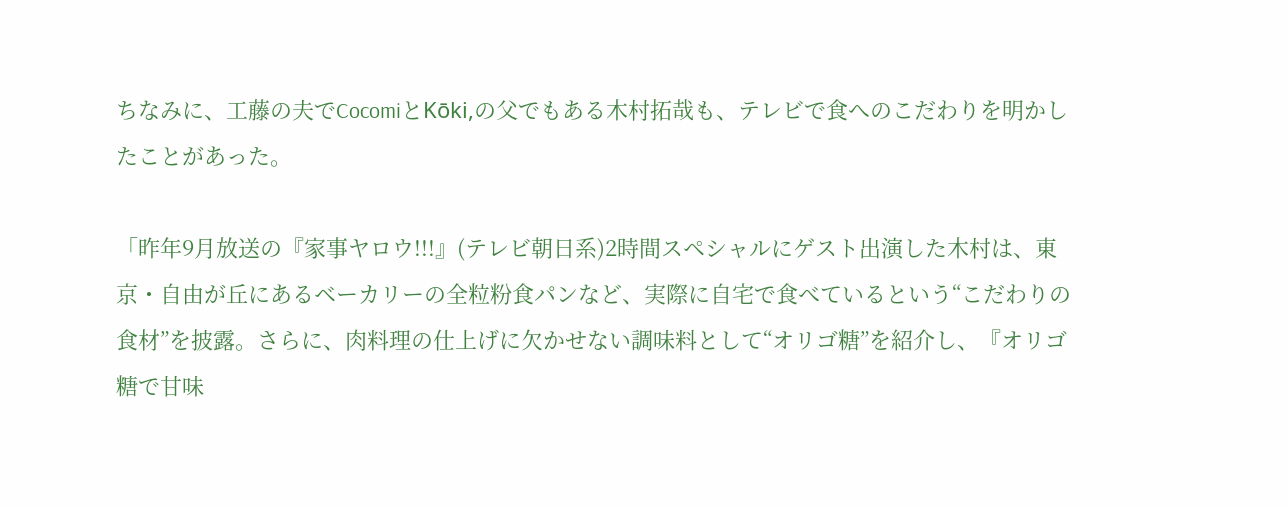ちなみに、工藤の夫でCocomiとKōki,の父でもある木村拓哉も、テレビで食へのこだわりを明かしたことがあった。

「昨年9月放送の『家事ヤロウ!!!』(テレビ朝日系)2時間スペシャルにゲスト出演した木村は、東京・自由が丘にあるベーカリーの全粒粉食パンなど、実際に自宅で食べているという“こだわりの食材”を披露。さらに、肉料理の仕上げに欠かせない調味料として“オリゴ糖”を紹介し、『オリゴ糖で甘味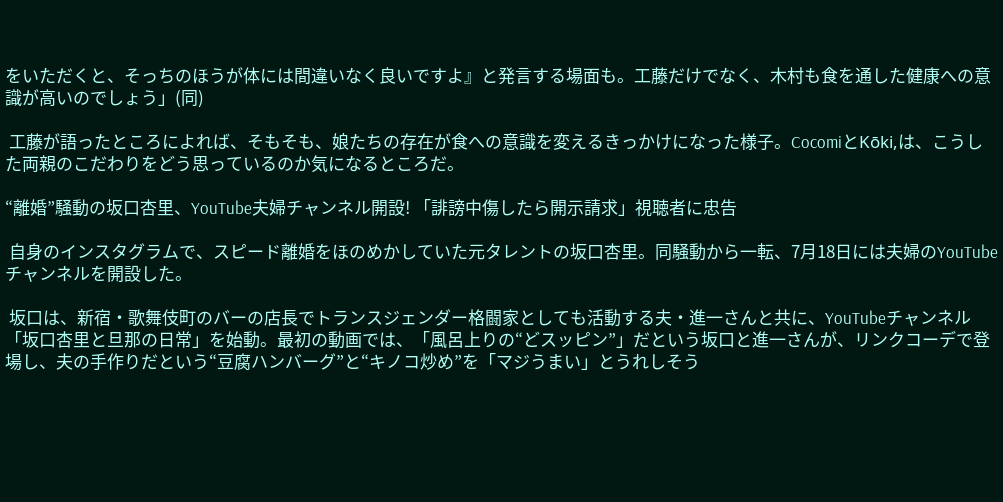をいただくと、そっちのほうが体には間違いなく良いですよ』と発言する場面も。工藤だけでなく、木村も食を通した健康への意識が高いのでしょう」(同)

 工藤が語ったところによれば、そもそも、娘たちの存在が食への意識を変えるきっかけになった様子。CocomiとKōki,は、こうした両親のこだわりをどう思っているのか気になるところだ。

“離婚”騒動の坂口杏里、YouTube夫婦チャンネル開設! 「誹謗中傷したら開示請求」視聴者に忠告

 自身のインスタグラムで、スピード離婚をほのめかしていた元タレントの坂口杏里。同騒動から一転、7月18日には夫婦のYouTubeチャンネルを開設した。

 坂口は、新宿・歌舞伎町のバーの店長でトランスジェンダー格闘家としても活動する夫・進一さんと共に、YouTubeチャンネル「坂口杏里と旦那の日常」を始動。最初の動画では、「風呂上りの“どスッピン”」だという坂口と進一さんが、リンクコーデで登場し、夫の手作りだという“豆腐ハンバーグ”と“キノコ炒め”を「マジうまい」とうれしそう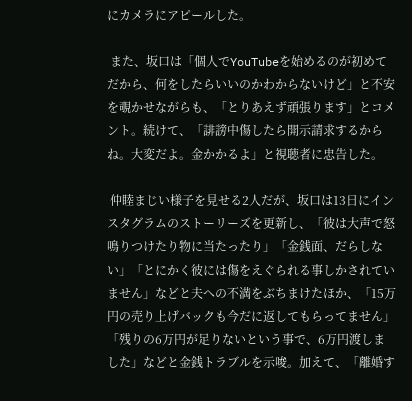にカメラにアピールした。

 また、坂口は「個人でYouTubeを始めるのが初めてだから、何をしたらいいのかわからないけど」と不安を覗かせながらも、「とりあえず頑張ります」とコメント。続けて、「誹謗中傷したら開示請求するからね。大変だよ。金かかるよ」と視聴者に忠告した。

 仲睦まじい様子を見せる2人だが、坂口は13日にインスタグラムのストーリーズを更新し、「彼は大声で怒鳴りつけたり物に当たったり」「金銭面、だらしない」「とにかく彼には傷をえぐられる事しかされていません」などと夫への不満をぶちまけたほか、「15万円の売り上げバックも今だに返してもらってません」「残りの6万円が足りないという事で、6万円渡しました」などと金銭トラブルを示唆。加えて、「離婚す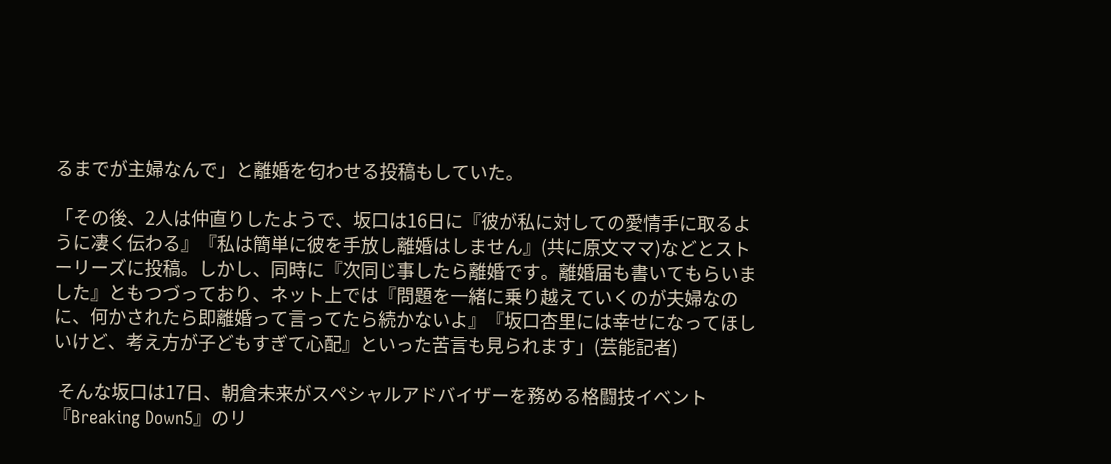るまでが主婦なんで」と離婚を匂わせる投稿もしていた。

「その後、2人は仲直りしたようで、坂口は16日に『彼が私に対しての愛情手に取るように凄く伝わる』『私は簡単に彼を手放し離婚はしません』(共に原文ママ)などとストーリーズに投稿。しかし、同時に『次同じ事したら離婚です。離婚届も書いてもらいました』ともつづっており、ネット上では『問題を一緒に乗り越えていくのが夫婦なのに、何かされたら即離婚って言ってたら続かないよ』『坂口杏里には幸せになってほしいけど、考え方が子どもすぎて心配』といった苦言も見られます」(芸能記者)

 そんな坂口は17日、朝倉未来がスペシャルアドバイザーを務める格闘技イベント『Breaking Down5』のリ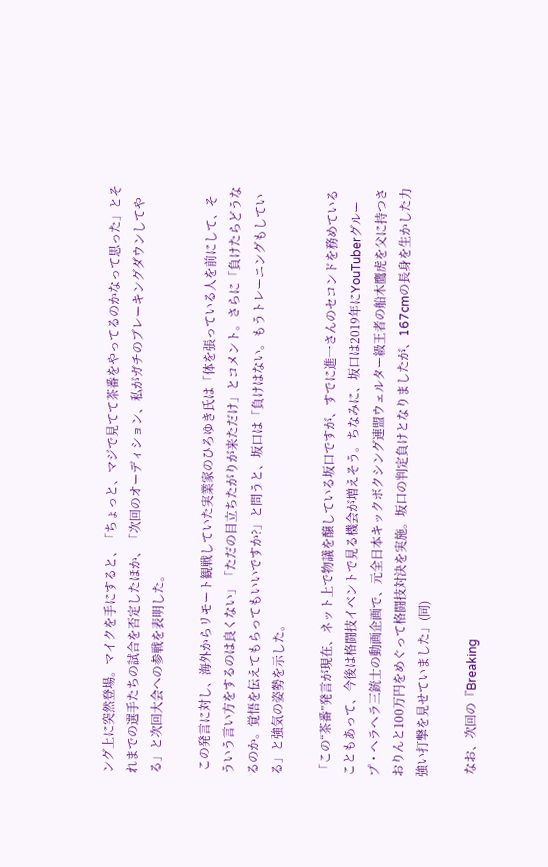ング上に突然登場。マイクを手にすると、「ちょっと、マジで見てて茶番をやってるのかなって思った」とそれまでの選手たちの試合を否定したほか、「次回のオーディション、私がガチのブレーキングダウンしてやる」と次回大会への参戦を表明した。

 この発言に対し、海外からリモート観戦していた実業家のひろゆき氏は「体を張っている人を前にして、そういう言い方をするのは良くない」「ただの目立ちたがりが来ただけ」とコメント。さらに「負けたらどうなるのか。覚悟を伝えてもらってもいいですか?」と問うと、坂口は「負けはない。もうトレーニングもしている」と強気の姿勢を示した。

「この“茶番”発言が現在、ネット上で物議を醸している坂口ですが、すでに進一さんのセコンドを務めていることもあって、今後は格闘技イベントで見る機会が増えそう。ちなみに、坂口は2019年にYouTuberグループ・ヘラヘラ三銃士の動画企画で、元全日本キックボクシング連盟ウェルター級王者の船木鷹虎を父に持つさおりんと100万円をめぐって格闘技対決を実施。坂口の判定負けとなりましたが、167cmの長身を生かした力強い打撃を見せていました」(同)

 なお、次回の『Breaking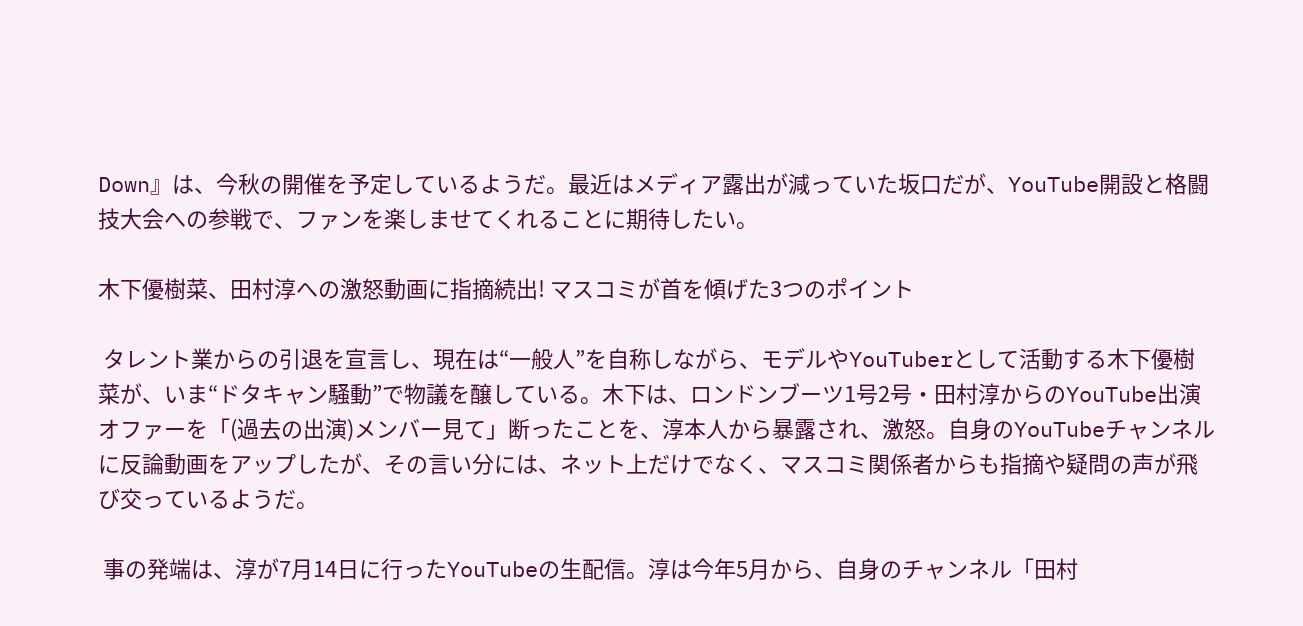Down』は、今秋の開催を予定しているようだ。最近はメディア露出が減っていた坂口だが、YouTube開設と格闘技大会への参戦で、ファンを楽しませてくれることに期待したい。

木下優樹菜、田村淳への激怒動画に指摘続出! マスコミが首を傾げた3つのポイント

 タレント業からの引退を宣言し、現在は“一般人”を自称しながら、モデルやYouTuberとして活動する木下優樹菜が、いま“ドタキャン騒動”で物議を醸している。木下は、ロンドンブーツ1号2号・田村淳からのYouTube出演オファーを「(過去の出演)メンバー見て」断ったことを、淳本人から暴露され、激怒。自身のYouTubeチャンネルに反論動画をアップしたが、その言い分には、ネット上だけでなく、マスコミ関係者からも指摘や疑問の声が飛び交っているようだ。

 事の発端は、淳が7月14日に行ったYouTubeの生配信。淳は今年5月から、自身のチャンネル「田村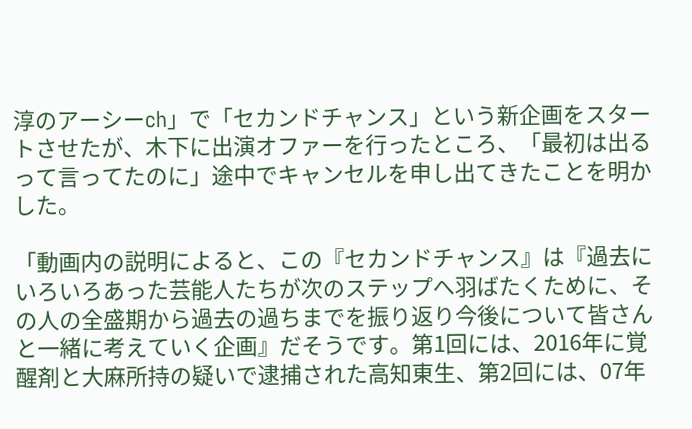淳のアーシーch」で「セカンドチャンス」という新企画をスタートさせたが、木下に出演オファーを行ったところ、「最初は出るって言ってたのに」途中でキャンセルを申し出てきたことを明かした。

「動画内の説明によると、この『セカンドチャンス』は『過去にいろいろあった芸能人たちが次のステップへ羽ばたくために、その人の全盛期から過去の過ちまでを振り返り今後について皆さんと一緒に考えていく企画』だそうです。第1回には、2016年に覚醒剤と大麻所持の疑いで逮捕された高知東生、第2回には、07年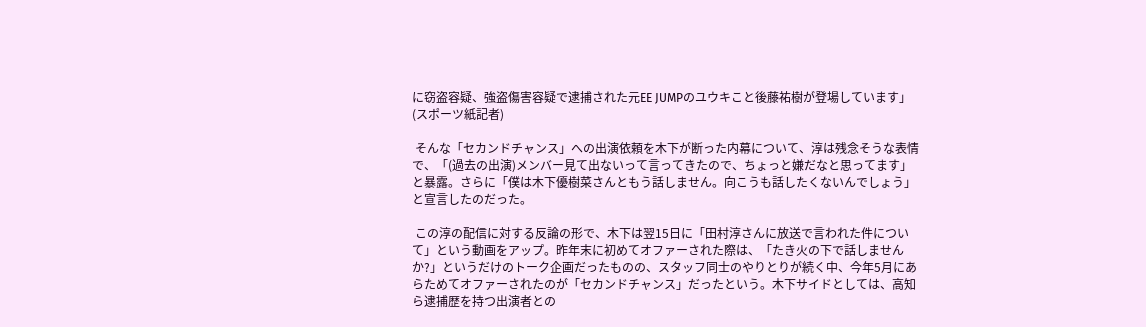に窃盗容疑、強盗傷害容疑で逮捕された元EE JUMPのユウキこと後藤祐樹が登場しています」(スポーツ紙記者)

 そんな「セカンドチャンス」への出演依頼を木下が断った内幕について、淳は残念そうな表情で、「(過去の出演)メンバー見て出ないって言ってきたので、ちょっと嫌だなと思ってます」と暴露。さらに「僕は木下優樹菜さんともう話しません。向こうも話したくないんでしょう」と宣言したのだった。

 この淳の配信に対する反論の形で、木下は翌15日に「田村淳さんに放送で言われた件について」という動画をアップ。昨年末に初めてオファーされた際は、「たき火の下で話しませんか?」というだけのトーク企画だったものの、スタッフ同士のやりとりが続く中、今年5月にあらためてオファーされたのが「セカンドチャンス」だったという。木下サイドとしては、高知ら逮捕歴を持つ出演者との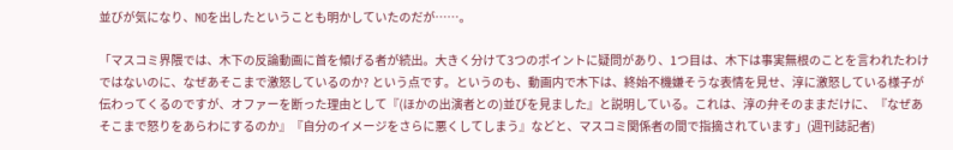並びが気になり、NOを出したということも明かしていたのだが……。

「マスコミ界隈では、木下の反論動画に首を傾げる者が続出。大きく分けて3つのポイントに疑問があり、1つ目は、木下は事実無根のことを言われたわけではないのに、なぜあそこまで激怒しているのか? という点です。というのも、動画内で木下は、終始不機嫌そうな表情を見せ、淳に激怒している様子が伝わってくるのですが、オファーを断った理由として『(ほかの出演者との)並びを見ました』と説明している。これは、淳の弁そのままだけに、『なぜあそこまで怒りをあらわにするのか』『自分のイメージをさらに悪くしてしまう』などと、マスコミ関係者の間で指摘されています」(週刊誌記者)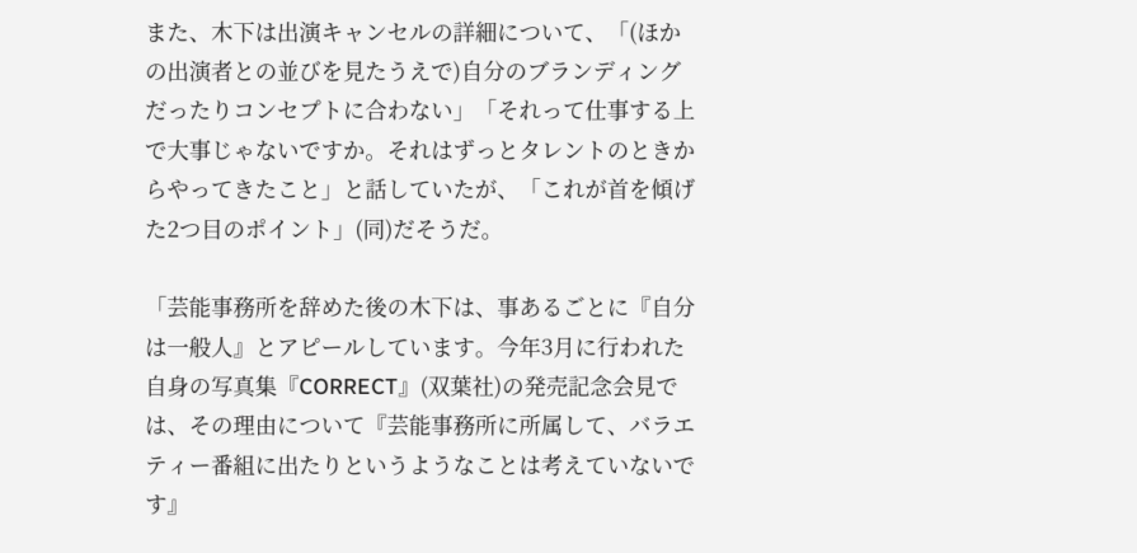また、木下は出演キャンセルの詳細について、「(ほかの出演者との並びを見たうえで)自分のブランディングだったりコンセプトに合わない」「それって仕事する上で大事じゃないですか。それはずっとタレントのときからやってきたこと」と話していたが、「これが首を傾げた2つ目のポイント」(同)だそうだ。

「芸能事務所を辞めた後の木下は、事あるごとに『自分は一般人』とアピールしています。今年3月に行われた自身の写真集『CORRECT』(双葉社)の発売記念会見では、その理由について『芸能事務所に所属して、バラエティー番組に出たりというようなことは考えていないです』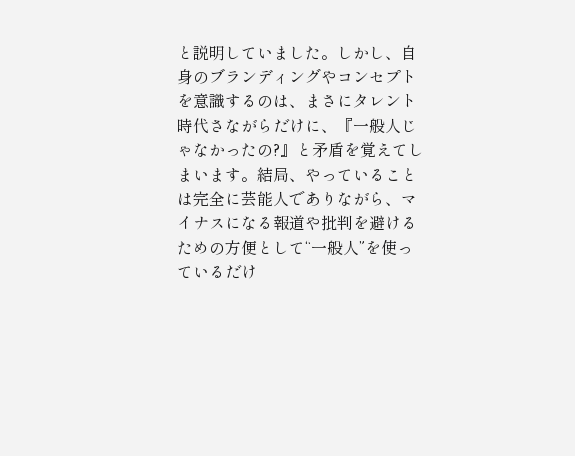と説明していました。しかし、自身のブランディングやコンセプトを意識するのは、まさにタレント時代さながらだけに、『一般人じゃなかったの?』と矛盾を覚えてしまいます。結局、やっていることは完全に芸能人でありながら、マイナスになる報道や批判を避けるための方便として“一般人”を使っているだけ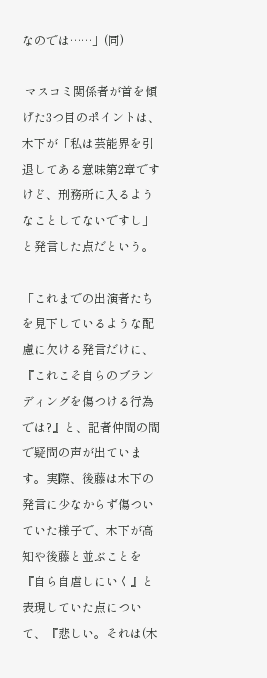なのでは……」(同)

 マスコミ関係者が首を傾げた3つ目のポイントは、木下が「私は芸能界を引退してある意味第2章ですけど、刑務所に入るようなことしてないですし」と発言した点だという。

「これまでの出演者たちを見下しているような配慮に欠ける発言だけに、『これこそ自らのブランディングを傷つける行為では?』と、記者仲間の間で疑問の声が出ています。実際、後藤は木下の発言に少なからず傷ついていた様子で、木下が高知や後藤と並ぶことを『自ら自虐しにいく』と表現していた点について、『悲しい。それは(木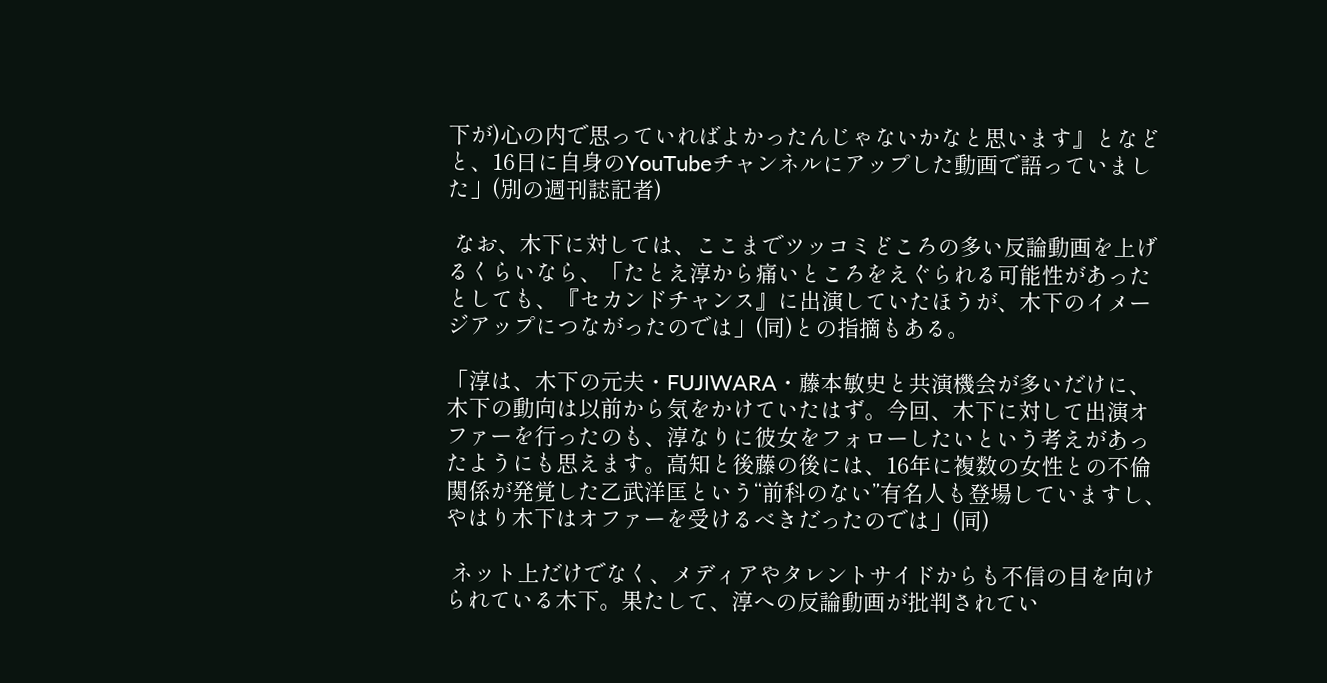下が)心の内で思っていればよかったんじゃないかなと思います』となどと、16日に自身のYouTubeチャンネルにアップした動画で語っていました」(別の週刊誌記者)

 なお、木下に対しては、ここまでツッコミどころの多い反論動画を上げるくらいなら、「たとえ淳から痛いところをえぐられる可能性があったとしても、『セカンドチャンス』に出演していたほうが、木下のイメージアップにつながったのでは」(同)との指摘もある。

「淳は、木下の元夫・FUJIWARA・藤本敏史と共演機会が多いだけに、木下の動向は以前から気をかけていたはず。今回、木下に対して出演オファーを行ったのも、淳なりに彼女をフォローしたいという考えがあったようにも思えます。高知と後藤の後には、16年に複数の女性との不倫関係が発覚した乙武洋匡という“前科のない”有名人も登場していますし、やはり木下はオファーを受けるべきだったのでは」(同)

 ネット上だけでなく、メディアやタレントサイドからも不信の目を向けられている木下。果たして、淳への反論動画が批判されてい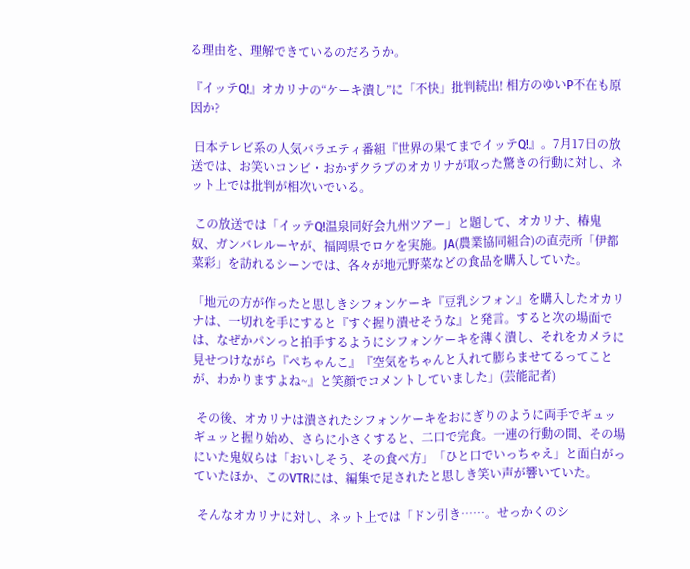る理由を、理解できているのだろうか。

『イッテQ!』オカリナの“ケーキ潰し”に「不快」批判続出! 相方のゆいP不在も原因か?

 日本テレビ系の人気バラエティ番組『世界の果てまでイッテQ!』。7月17日の放送では、お笑いコンビ・おかずクラブのオカリナが取った驚きの行動に対し、ネット上では批判が相次いでいる。

 この放送では「イッテQ!温泉同好会九州ツアー」と題して、オカリナ、椿鬼奴、ガンバレルーヤが、福岡県でロケを実施。JA(農業協同組合)の直売所「伊都菜彩」を訪れるシーンでは、各々が地元野菜などの食品を購入していた。

「地元の方が作ったと思しきシフォンケーキ『豆乳シフォン』を購入したオカリナは、一切れを手にすると『すぐ握り潰せそうな』と発言。すると次の場面では、なぜかパンっと拍手するようにシフォンケーキを薄く潰し、それをカメラに見せつけながら『ぺちゃんこ』『空気をちゃんと入れて膨らませてるってことが、わかりますよね~』と笑顔でコメントしていました」(芸能記者)

 その後、オカリナは潰されたシフォンケーキをおにぎりのように両手でギュッギュッと握り始め、さらに小さくすると、二口で完食。一連の行動の間、その場にいた鬼奴らは「おいしそう、その食べ方」「ひと口でいっちゃえ」と面白がっていたほか、このVTRには、編集で足されたと思しき笑い声が響いていた。

 そんなオカリナに対し、ネット上では「ドン引き……。せっかくのシ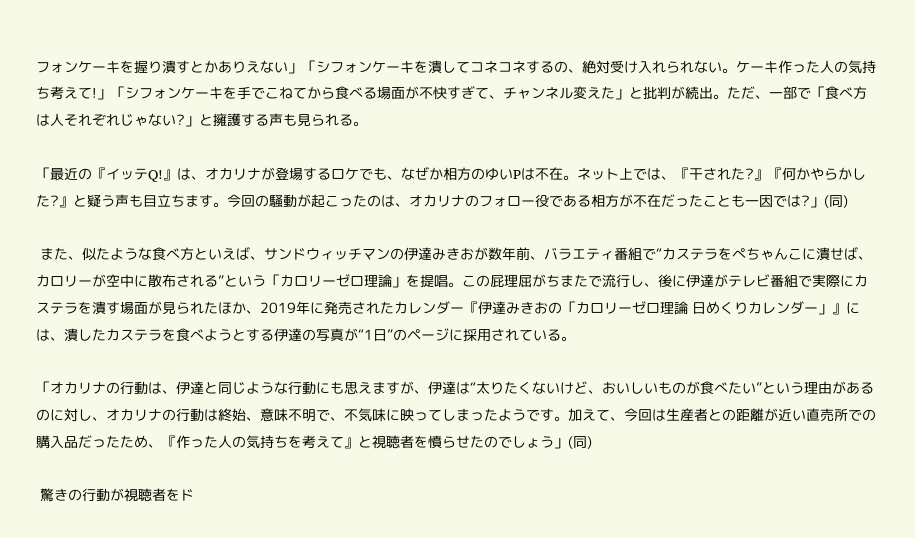フォンケーキを握り潰すとかありえない」「シフォンケーキを潰してコネコネするの、絶対受け入れられない。ケーキ作った人の気持ち考えて!」「シフォンケーキを手でこねてから食べる場面が不快すぎて、チャンネル変えた」と批判が続出。ただ、一部で「食べ方は人それぞれじゃない?」と擁護する声も見られる。

「最近の『イッテQ!』は、オカリナが登場するロケでも、なぜか相方のゆいPは不在。ネット上では、『干された?』『何かやらかした?』と疑う声も目立ちます。今回の騒動が起こったのは、オカリナのフォロー役である相方が不在だったことも一因では?」(同)

 また、似たような食べ方といえば、サンドウィッチマンの伊達みきおが数年前、バラエティ番組で“カステラをぺちゃんこに潰せば、カロリーが空中に散布される”という「カロリーゼロ理論」を提唱。この屁理屈がちまたで流行し、後に伊達がテレビ番組で実際にカステラを潰す場面が見られたほか、2019年に発売されたカレンダー『伊達みきおの「カロリーゼロ理論 日めくりカレンダー」』には、潰したカステラを食べようとする伊達の写真が“1日”のページに採用されている。

「オカリナの行動は、伊達と同じような行動にも思えますが、伊達は“太りたくないけど、おいしいものが食べたい”という理由があるのに対し、オカリナの行動は終始、意味不明で、不気味に映ってしまったようです。加えて、今回は生産者との距離が近い直売所での購入品だったため、『作った人の気持ちを考えて』と視聴者を憤らせたのでしょう」(同)

 驚きの行動が視聴者をド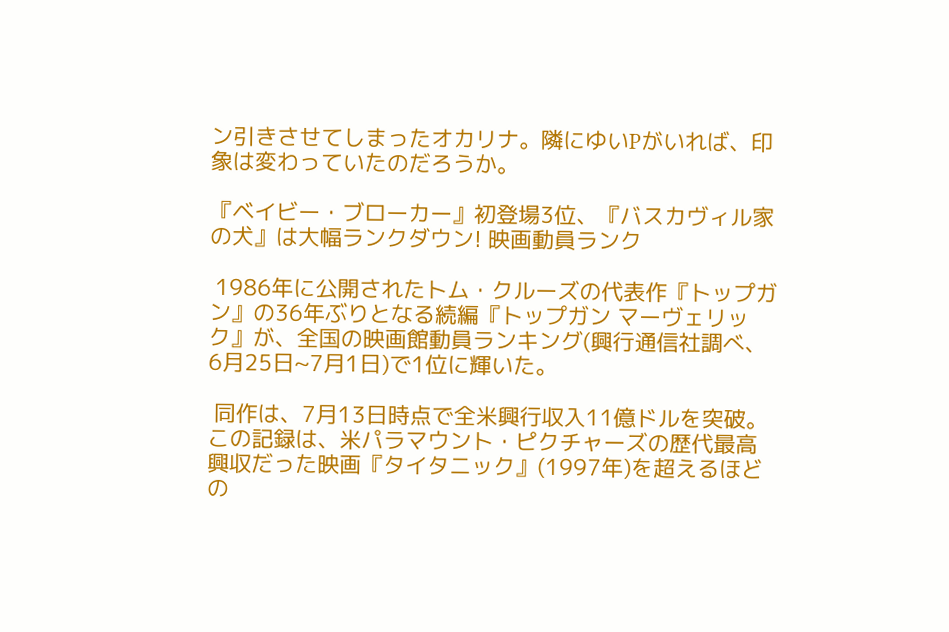ン引きさせてしまったオカリナ。隣にゆいPがいれば、印象は変わっていたのだろうか。

『ベイビー・ブローカー』初登場3位、『バスカヴィル家の犬』は大幅ランクダウン! 映画動員ランク

 1986年に公開されたトム・クルーズの代表作『トップガン』の36年ぶりとなる続編『トップガン マーヴェリック』が、全国の映画館動員ランキング(興行通信社調べ、6月25日~7月1日)で1位に輝いた。

 同作は、7月13日時点で全米興行収入11億ドルを突破。この記録は、米パラマウント・ピクチャーズの歴代最高興収だった映画『タイタニック』(1997年)を超えるほどの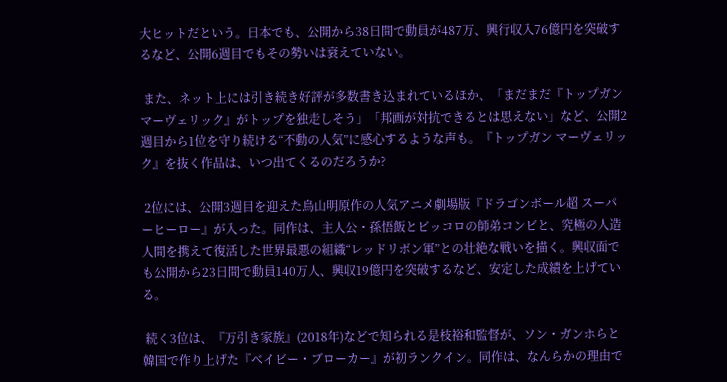大ヒットだという。日本でも、公開から38日間で動員が487万、興行収入76億円を突破するなど、公開6週目でもその勢いは衰えていない。

 また、ネット上には引き続き好評が多数書き込まれているほか、「まだまだ『トップガン マーヴェリック』がトップを独走しそう」「邦画が対抗できるとは思えない」など、公開2週目から1位を守り続ける“不動の人気”に感心するような声も。『トップガン マーヴェリック』を抜く作品は、いつ出てくるのだろうか?

 2位には、公開3週目を迎えた鳥山明原作の人気アニメ劇場版『ドラゴンボール超 スーパーヒーロー』が入った。同作は、主人公・孫悟飯とピッコロの師弟コンビと、究極の人造人間を携えて復活した世界最悪の組織“レッドリボン軍”との壮絶な戦いを描く。興収面でも公開から23日間で動員140万人、興収19億円を突破するなど、安定した成績を上げている。

 続く3位は、『万引き家族』(2018年)などで知られる是枝裕和監督が、ソン・ガンホらと韓国で作り上げた『ベイビー・ブローカー』が初ランクイン。同作は、なんらかの理由で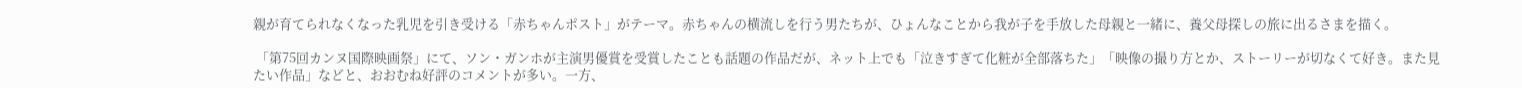親が育てられなくなった乳児を引き受ける「赤ちゃんポスト」がテーマ。赤ちゃんの横流しを行う男たちが、ひょんなことから我が子を手放した母親と一緒に、養父母探しの旅に出るさまを描く。

 「第75回カンヌ国際映画祭」にて、ソン・ガンホが主演男優賞を受賞したことも話題の作品だが、ネット上でも「泣きすぎて化粧が全部落ちた」「映像の撮り方とか、ストーリーが切なくて好き。また見たい作品」などと、おおむね好評のコメントが多い。一方、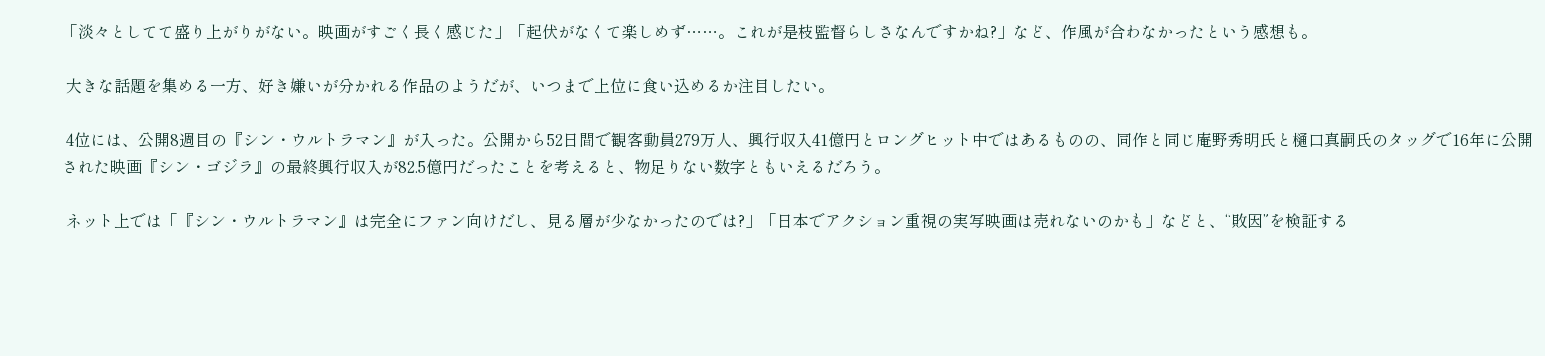「淡々としてて盛り上がりがない。映画がすごく長く感じた」「起伏がなくて楽しめず……。これが是枝監督らしさなんですかね?」など、作風が合わなかったという感想も。

 大きな話題を集める一方、好き嫌いが分かれる作品のようだが、いつまで上位に食い込めるか注目したい。

 4位には、公開8週目の『シン・ウルトラマン』が入った。公開から52日間で観客動員279万人、興行収入41億円とロングヒット中ではあるものの、同作と同じ庵野秀明氏と樋口真嗣氏のタッグで16年に公開された映画『シン・ゴジラ』の最終興行収入が82.5億円だったことを考えると、物足りない数字ともいえるだろう。

 ネット上では「『シン・ウルトラマン』は完全にファン向けだし、見る層が少なかったのでは?」「日本でアクション重視の実写映画は売れないのかも」などと、“敗因”を検証する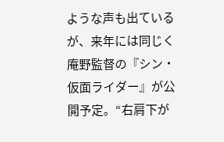ような声も出ているが、来年には同じく庵野監督の『シン・仮面ライダー』が公開予定。“右肩下が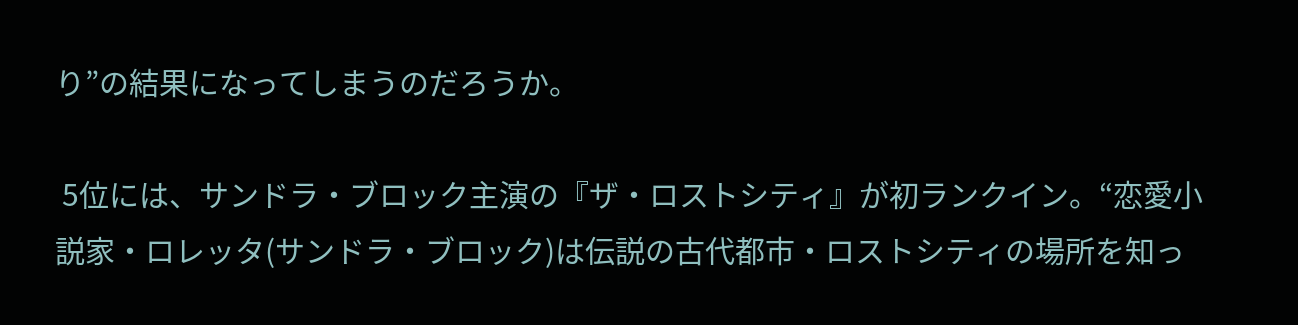り”の結果になってしまうのだろうか。

 5位には、サンドラ・ブロック主演の『ザ・ロストシティ』が初ランクイン。“恋愛小説家・ロレッタ(サンドラ・ブロック)は伝説の古代都市・ロストシティの場所を知っ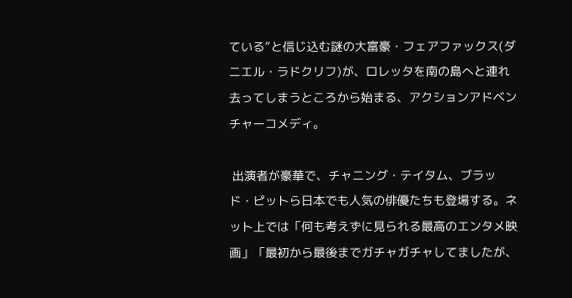ている”と信じ込む謎の大富豪・フェアファックス(ダニエル・ラドクリフ)が、ロレッタを南の島へと連れ去ってしまうところから始まる、アクションアドベンチャーコメディ。

 出演者が豪華で、チャニング・テイタム、ブラッド・ピットら日本でも人気の俳優たちも登場する。ネット上では「何も考えずに見られる最高のエンタメ映画」「最初から最後までガチャガチャしてましたが、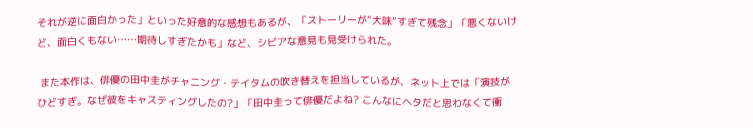それが逆に面白かった」といった好意的な感想もあるが、「ストーリーが“大味”すぎて残念」「悪くないけど、面白くもない……期待しすぎたかも」など、シビアな意見も見受けられた。

 また本作は、俳優の田中圭がチャニング・テイタムの吹き替えを担当しているが、ネット上では「演技がひどすぎ。なぜ彼をキャスティングしたの?」「田中圭って俳優だよね? こんなにヘタだと思わなくて衝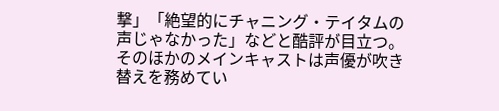撃」「絶望的にチャニング・テイタムの声じゃなかった」などと酷評が目立つ。そのほかのメインキャストは声優が吹き替えを務めてい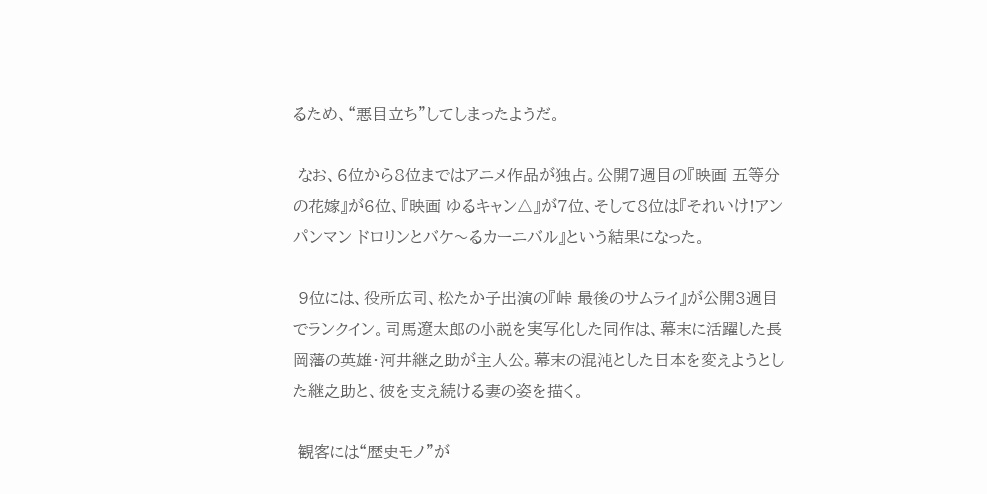るため、“悪目立ち”してしまったようだ。

 なお、6位から8位まではアニメ作品が独占。公開7週目の『映画 五等分の花嫁』が6位、『映画 ゆるキャン△』が7位、そして8位は『それいけ!アンパンマン ドロリンとバケ〜るカーニバル』という結果になった。

 9位には、役所広司、松たか子出演の『峠 最後のサムライ』が公開3週目でランクイン。司馬遼太郎の小説を実写化した同作は、幕末に活躍した長岡藩の英雄・河井継之助が主人公。幕末の混沌とした日本を変えようとした継之助と、彼を支え続ける妻の姿を描く。

 観客には“歴史モノ”が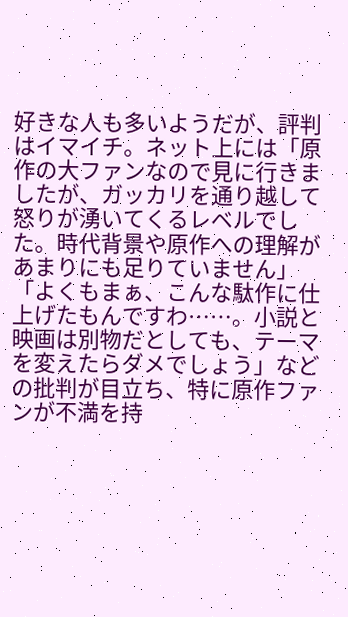好きな人も多いようだが、評判はイマイチ。ネット上には「原作の大ファンなので見に行きましたが、ガッカリを通り越して怒りが湧いてくるレベルでした。時代背景や原作への理解があまりにも足りていません」「よくもまぁ、こんな駄作に仕上げたもんですわ……。小説と映画は別物だとしても、テーマを変えたらダメでしょう」などの批判が目立ち、特に原作ファンが不満を持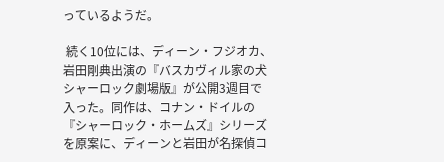っているようだ。

 続く10位には、ディーン・フジオカ、岩田剛典出演の『バスカヴィル家の犬 シャーロック劇場版』が公開3週目で入った。同作は、コナン・ドイルの『シャーロック・ホームズ』シリーズを原案に、ディーンと岩田が名探偵コ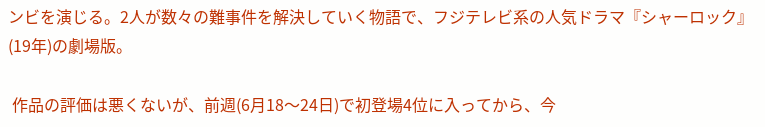ンビを演じる。2人が数々の難事件を解決していく物語で、フジテレビ系の人気ドラマ『シャーロック』(19年)の劇場版。

 作品の評価は悪くないが、前週(6月18〜24日)で初登場4位に入ってから、今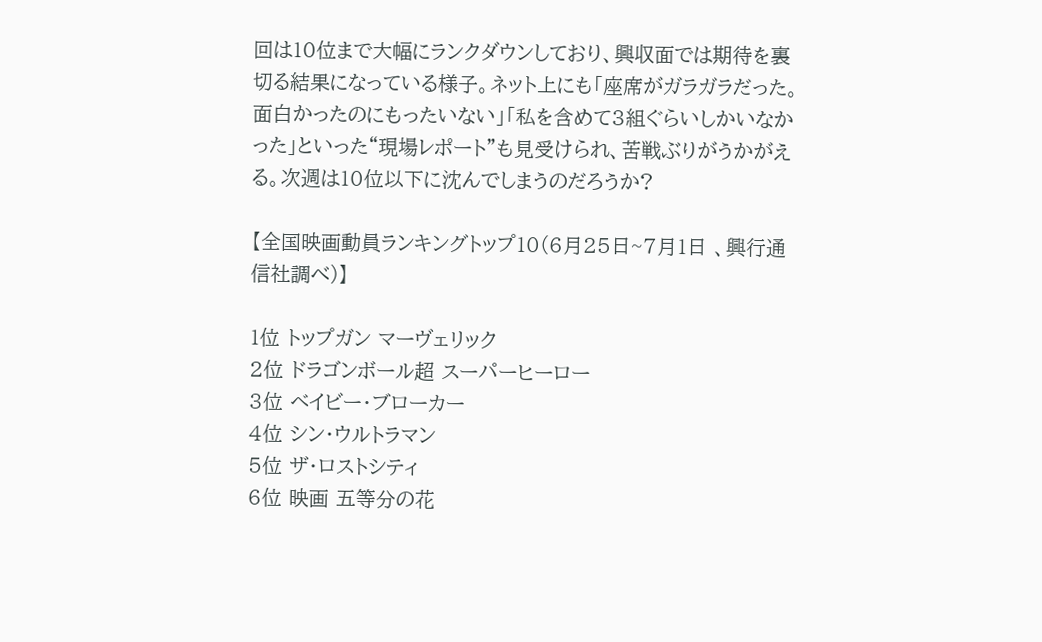回は10位まで大幅にランクダウンしており、興収面では期待を裏切る結果になっている様子。ネット上にも「座席がガラガラだった。面白かったのにもったいない」「私を含めて3組ぐらいしかいなかった」といった“現場レポート”も見受けられ、苦戦ぶりがうかがえる。次週は10位以下に沈んでしまうのだろうか?

【全国映画動員ランキングトップ10(6月25日~7月1日 、興行通信社調べ)】

1位 トップガン マーヴェリック
2位 ドラゴンボール超 スーパーヒーロー
3位 ベイビー・ブローカー
4位 シン・ウルトラマン
5位 ザ・ロストシティ
6位 映画 五等分の花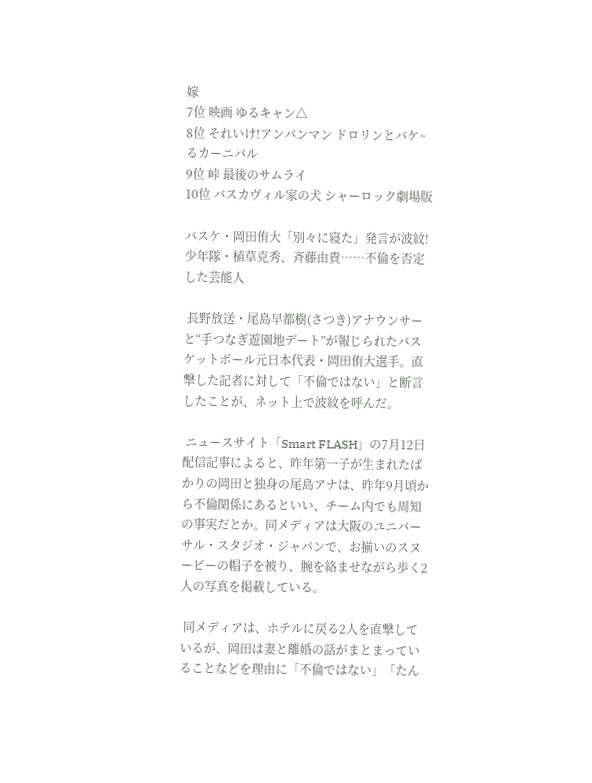嫁
7位 映画 ゆるキャン△
8位 それいけ!アンパンマン ドロリンとバケ~るカーニバル
9位 峠 最後のサムライ
10位 バスカヴィル家の犬 シャーロック劇場版

バスケ・岡田侑大「別々に寝た」発言が波紋! 少年隊・植草克秀、斉藤由貴……不倫を否定した芸能人

 長野放送・尾島早都樹(さつき)アナウンサーと“手つなぎ遊園地デート”が報じられたバスケットボール元日本代表・岡田侑大選手。直撃した記者に対して「不倫ではない」と断言したことが、ネット上で波紋を呼んだ。

 ニュースサイト「Smart FLASH」の7月12日配信記事によると、昨年第一子が生まれたばかりの岡田と独身の尾島アナは、昨年9月頃から不倫関係にあるといい、チーム内でも周知の事実だとか。同メディアは大阪のユニバーサル・スタジオ・ジャパンで、お揃いのスヌーピーの帽子を被り、腕を絡ませながら歩く2人の写真を掲載している。

 同メディアは、ホテルに戻る2人を直撃しているが、岡田は妻と離婚の話がまとまっていることなどを理由に「不倫ではない」「たん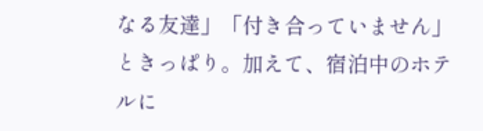なる友達」「付き合っていません」ときっぱり。加えて、宿泊中のホテルに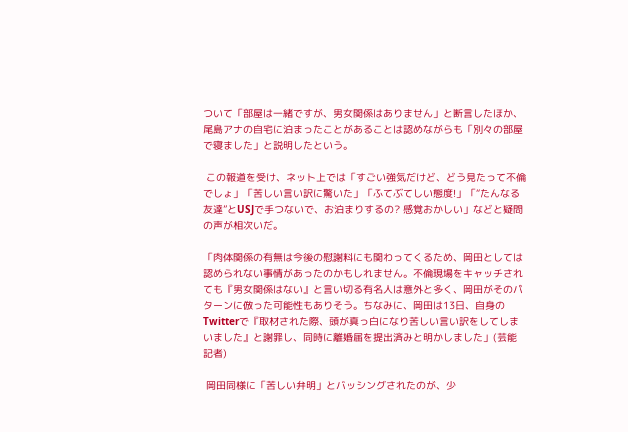ついて「部屋は一緒ですが、男女関係はありません」と断言したほか、尾島アナの自宅に泊まったことがあることは認めながらも「別々の部屋で寝ました」と説明したという。

 この報道を受け、ネット上では「すごい強気だけど、どう見たって不倫でしょ」「苦しい言い訳に驚いた」「ふてぶてしい態度!」「“たんなる友達”とUSJで手つないで、お泊まりするの? 感覚おかしい」などと疑問の声が相次いだ。

「肉体関係の有無は今後の慰謝料にも関わってくるため、岡田としては認められない事情があったのかもしれません。不倫現場をキャッチされても『男女関係はない』と言い切る有名人は意外と多く、岡田がそのパターンに倣った可能性もありそう。ちなみに、岡田は13日、自身のTwitterで『取材された際、頭が真っ白になり苦しい言い訳をしてしまいました』と謝罪し、同時に離婚届を提出済みと明かしました」(芸能記者)

 岡田同様に「苦しい弁明」とバッシングされたのが、少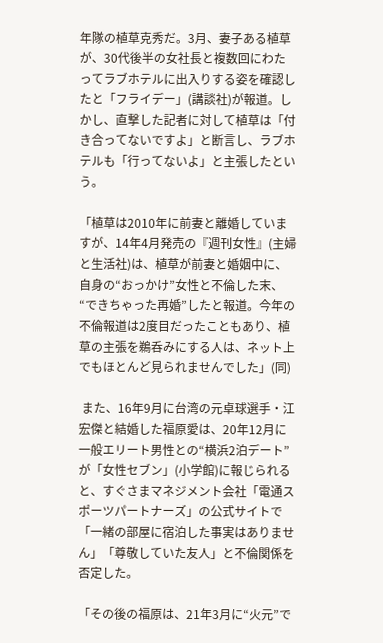年隊の植草克秀だ。3月、妻子ある植草が、30代後半の女社長と複数回にわたってラブホテルに出入りする姿を確認したと「フライデー」(講談社)が報道。しかし、直撃した記者に対して植草は「付き合ってないですよ」と断言し、ラブホテルも「行ってないよ」と主張したという。

「植草は2010年に前妻と離婚していますが、14年4月発売の『週刊女性』(主婦と生活社)は、植草が前妻と婚姻中に、自身の“おっかけ”女性と不倫した末、“できちゃった再婚”したと報道。今年の不倫報道は2度目だったこともあり、植草の主張を鵜呑みにする人は、ネット上でもほとんど見られませんでした」(同)

 また、16年9月に台湾の元卓球選手・江宏傑と結婚した福原愛は、20年12月に一般エリート男性との“横浜2泊デート”が「女性セブン」(小学館)に報じられると、すぐさまマネジメント会社「電通スポーツパートナーズ」の公式サイトで「一緒の部屋に宿泊した事実はありません」「尊敬していた友人」と不倫関係を否定した。

「その後の福原は、21年3月に“火元”で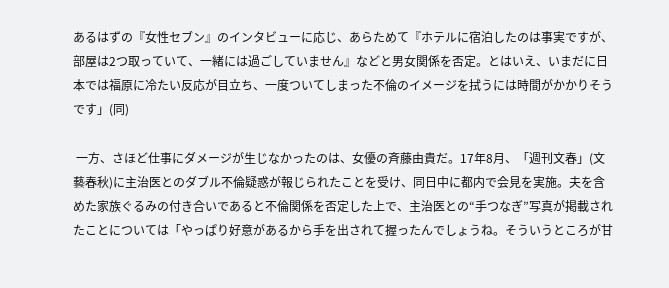あるはずの『女性セブン』のインタビューに応じ、あらためて『ホテルに宿泊したのは事実ですが、部屋は2つ取っていて、一緒には過ごしていません』などと男女関係を否定。とはいえ、いまだに日本では福原に冷たい反応が目立ち、一度ついてしまった不倫のイメージを拭うには時間がかかりそうです」(同)

 一方、さほど仕事にダメージが生じなかったのは、女優の斉藤由貴だ。17年8月、「週刊文春」(文藝春秋)に主治医とのダブル不倫疑惑が報じられたことを受け、同日中に都内で会見を実施。夫を含めた家族ぐるみの付き合いであると不倫関係を否定した上で、主治医との“手つなぎ”写真が掲載されたことについては「やっぱり好意があるから手を出されて握ったんでしょうね。そういうところが甘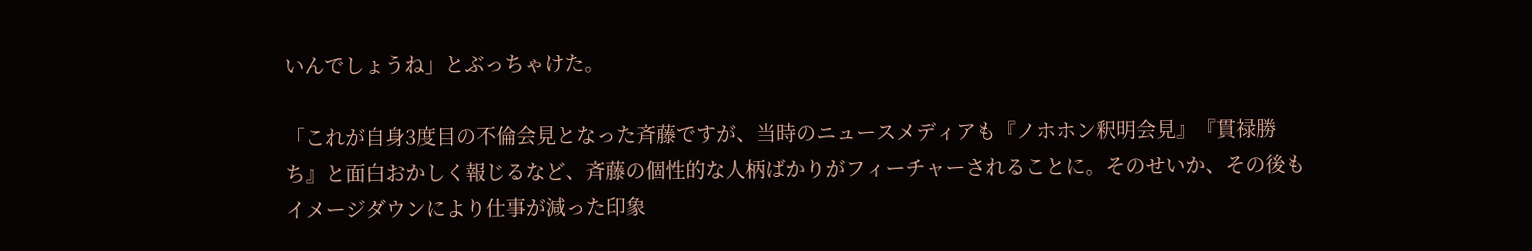いんでしょうね」とぶっちゃけた。

「これが自身3度目の不倫会見となった斉藤ですが、当時のニュースメディアも『ノホホン釈明会見』『貫禄勝ち』と面白おかしく報じるなど、斉藤の個性的な人柄ばかりがフィーチャーされることに。そのせいか、その後もイメージダウンにより仕事が減った印象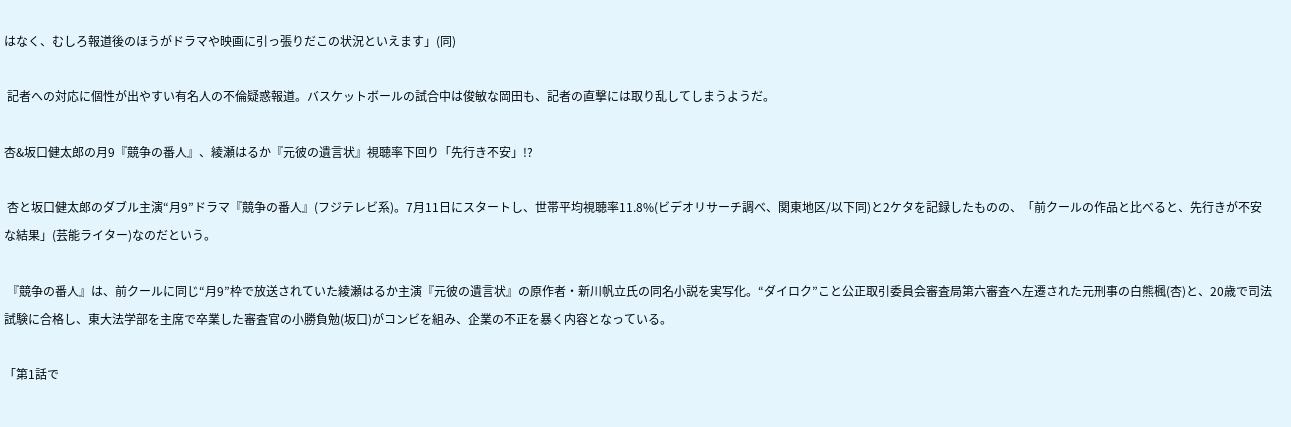はなく、むしろ報道後のほうがドラマや映画に引っ張りだこの状況といえます」(同)

 記者への対応に個性が出やすい有名人の不倫疑惑報道。バスケットボールの試合中は俊敏な岡田も、記者の直撃には取り乱してしまうようだ。

杏&坂口健太郎の月9『競争の番人』、綾瀬はるか『元彼の遺言状』視聴率下回り「先行き不安」!?

 杏と坂口健太郎のダブル主演“月9”ドラマ『競争の番人』(フジテレビ系)。7月11日にスタートし、世帯平均視聴率11.8%(ビデオリサーチ調べ、関東地区/以下同)と2ケタを記録したものの、「前クールの作品と比べると、先行きが不安な結果」(芸能ライター)なのだという。

 『競争の番人』は、前クールに同じ“月9”枠で放送されていた綾瀬はるか主演『元彼の遺言状』の原作者・新川帆立氏の同名小説を実写化。“ダイロク”こと公正取引委員会審査局第六審査へ左遷された元刑事の白熊楓(杏)と、20歳で司法試験に合格し、東大法学部を主席で卒業した審査官の小勝負勉(坂口)がコンビを組み、企業の不正を暴く内容となっている。

「第1話で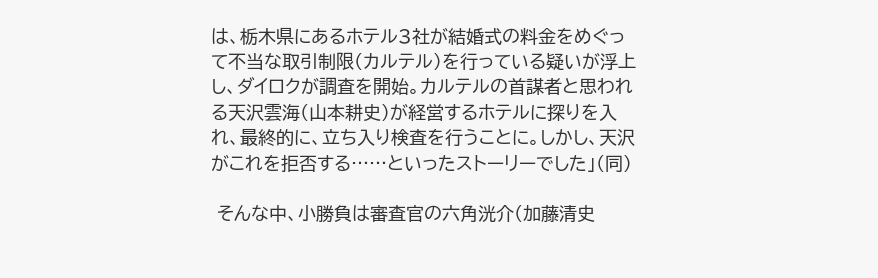は、栃木県にあるホテル3社が結婚式の料金をめぐって不当な取引制限(カルテル)を行っている疑いが浮上し、ダイロクが調査を開始。カルテルの首謀者と思われる天沢雲海(山本耕史)が経営するホテルに探りを入れ、最終的に、立ち入り検査を行うことに。しかし、天沢がこれを拒否する……といったストーリーでした」(同)

 そんな中、小勝負は審査官の六角洸介(加藤清史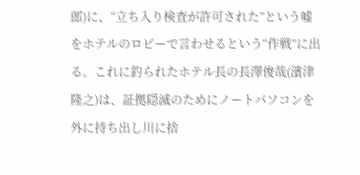郎)に、“立ち入り検査が許可された”という嘘をホテルのロビーで言わせるという“作戦”に出る。これに釣られたホテル長の長澤俊哉(濱津隆之)は、証拠隠滅のためにノートパソコンを外に持ち出し川に捨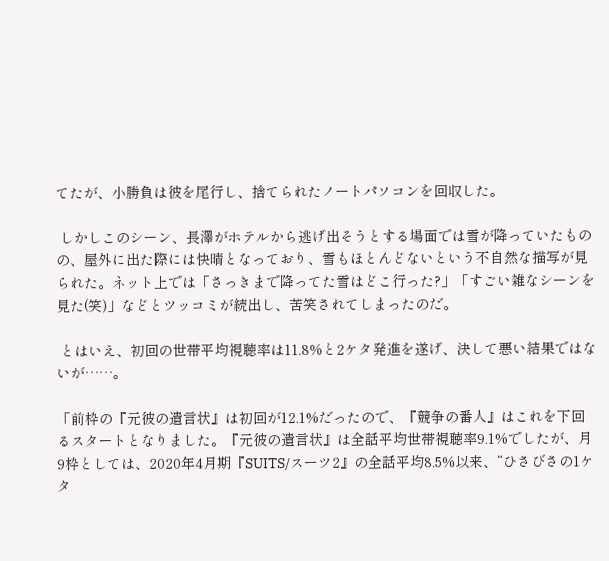てたが、小勝負は彼を尾行し、捨てられたノートパソコンを回収した。

 しかしこのシーン、長澤がホテルから逃げ出そうとする場面では雪が降っていたものの、屋外に出た際には快晴となっており、雪もほとんどないという不自然な描写が見られた。ネット上では「さっきまで降ってた雪はどこ行った?」「すごい雑なシーンを見た(笑)」などとツッコミが続出し、苦笑されてしまったのだ。

 とはいえ、初回の世帯平均視聴率は11.8%と2ケタ発進を遂げ、決して悪い結果ではないが……。

「前枠の『元彼の遺言状』は初回が12.1%だったので、『競争の番人』はこれを下回るスタートとなりました。『元彼の遺言状』は全話平均世帯視聴率9.1%でしたが、月9枠としては、2020年4月期『SUITS/スーツ2』の全話平均8.5%以来、“ひさびさの1ケタ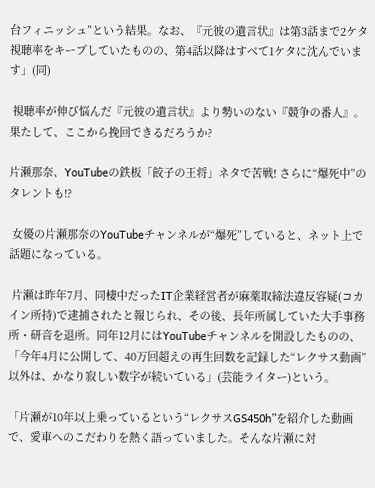台フィニッシュ”という結果。なお、『元彼の遺言状』は第3話まで2ケタ視聴率をキープしていたものの、第4話以降はすべて1ケタに沈んでいます」(同)

 視聴率が伸び悩んだ『元彼の遺言状』より勢いのない『競争の番人』。果たして、ここから挽回できるだろうか?

片瀬那奈、YouTubeの鉄板「餃子の王将」ネタで苦戦! さらに“爆死中”のタレントも!?

 女優の片瀬那奈のYouTubeチャンネルが“爆死”していると、ネット上で話題になっている。

 片瀬は昨年7月、同棲中だったIT企業経営者が麻薬取締法違反容疑(コカイン所持)で逮捕されたと報じられ、その後、長年所属していた大手事務所・研音を退所。同年12月にはYouTubeチャンネルを開設したものの、「今年4月に公開して、40万回超えの再生回数を記録した“レクサス動画”以外は、かなり寂しい数字が続いている」(芸能ライター)という。

「片瀬が10年以上乗っているという“レクサスGS450h”を紹介した動画で、愛車へのこだわりを熱く語っていました。そんな片瀬に対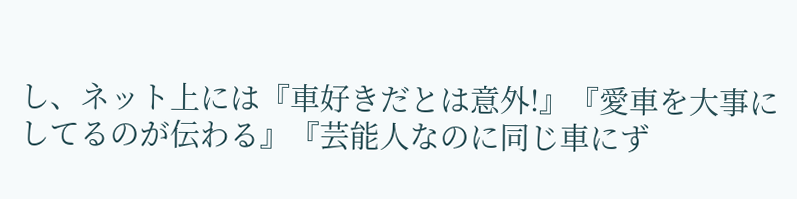し、ネット上には『車好きだとは意外!』『愛車を大事にしてるのが伝わる』『芸能人なのに同じ車にず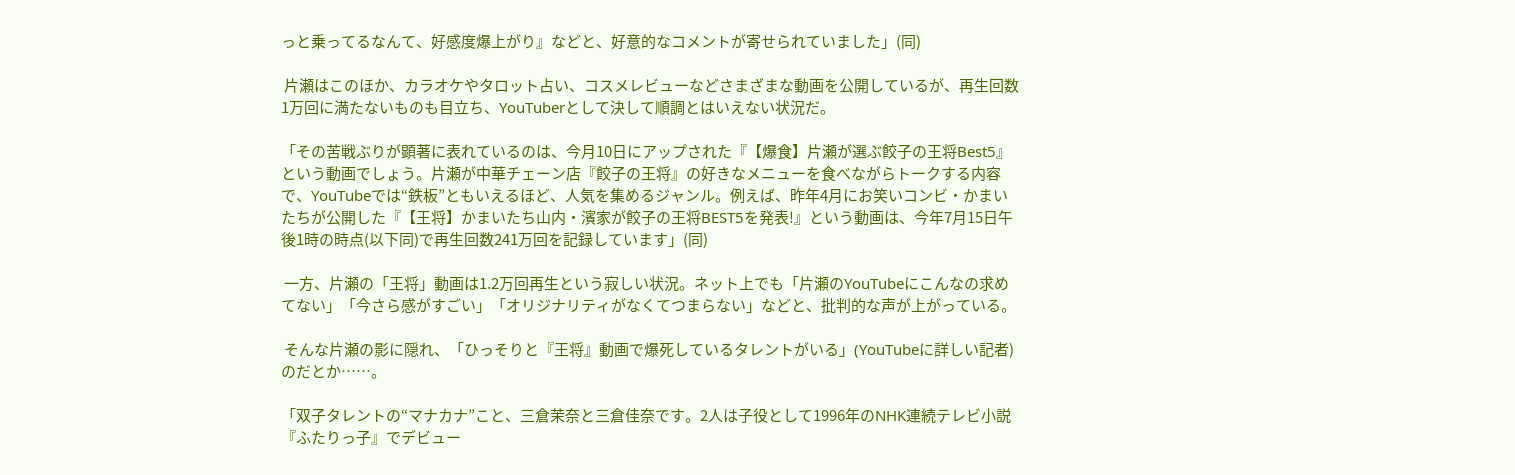っと乗ってるなんて、好感度爆上がり』などと、好意的なコメントが寄せられていました」(同)

 片瀬はこのほか、カラオケやタロット占い、コスメレビューなどさまざまな動画を公開しているが、再生回数1万回に満たないものも目立ち、YouTuberとして決して順調とはいえない状況だ。

「その苦戦ぶりが顕著に表れているのは、今月10日にアップされた『【爆食】片瀬が選ぶ餃子の王将Best5』という動画でしょう。片瀬が中華チェーン店『餃子の王将』の好きなメニューを食べながらトークする内容で、YouTubeでは“鉄板”ともいえるほど、人気を集めるジャンル。例えば、昨年4月にお笑いコンビ・かまいたちが公開した『【王将】かまいたち山内・濱家が餃子の王将BEST5を発表!』という動画は、今年7月15日午後1時の時点(以下同)で再生回数241万回を記録しています」(同)

 一方、片瀬の「王将」動画は1.2万回再生という寂しい状況。ネット上でも「片瀬のYouTubeにこんなの求めてない」「今さら感がすごい」「オリジナリティがなくてつまらない」などと、批判的な声が上がっている。

 そんな片瀬の影に隠れ、「ひっそりと『王将』動画で爆死しているタレントがいる」(YouTubeに詳しい記者)のだとか……。

「双子タレントの“マナカナ”こと、三倉茉奈と三倉佳奈です。2人は子役として1996年のNHK連続テレビ小説『ふたりっ子』でデビュー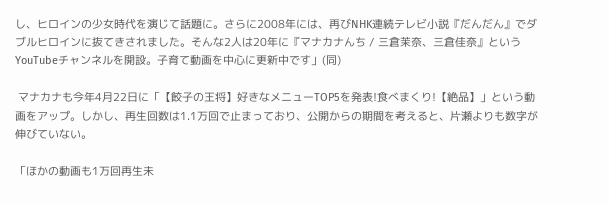し、ヒロインの少女時代を演じて話題に。さらに2008年には、再びNHK連続テレビ小説『だんだん』でダブルヒロインに抜てきされました。そんな2人は20年に『マナカナんち / 三倉茉奈、三倉佳奈』というYouTubeチャンネルを開設。子育て動画を中心に更新中です」(同)

 マナカナも今年4月22日に「【餃子の王将】好きなメニューTOP5を発表!食べまくり!【絶品】」という動画をアップ。しかし、再生回数は1.1万回で止まっており、公開からの期間を考えると、片瀬よりも数字が伸びていない。

「ほかの動画も1万回再生未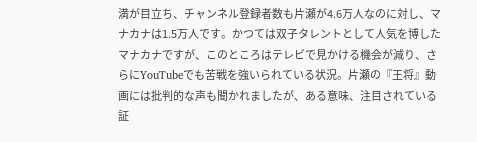満が目立ち、チャンネル登録者数も片瀬が4.6万人なのに対し、マナカナは1.5万人です。かつては双子タレントとして人気を博したマナカナですが、このところはテレビで見かける機会が減り、さらにYouTubeでも苦戦を強いられている状況。片瀬の『王将』動画には批判的な声も聞かれましたが、ある意味、注目されている証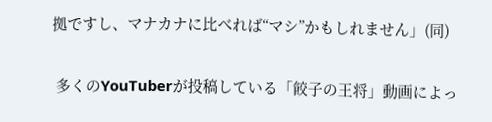拠ですし、マナカナに比べれば“マシ”かもしれません」(同)

 多くのYouTuberが投稿している「餃子の王将」動画によっ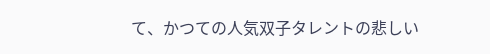て、かつての人気双子タレントの悲しい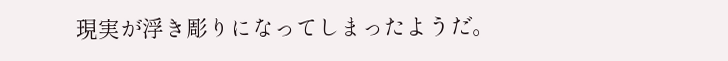現実が浮き彫りになってしまったようだ。